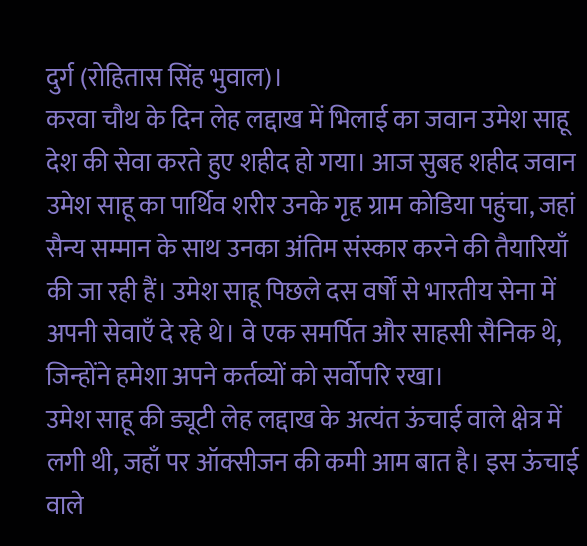दुर्ग (रोहितास सिंह भुवाल)।
करवा चौथ के दिन लेह लद्दाख में भिलाई का जवान उमेश साहू देश की सेवा करते हुए शहीद हो गया। आज सुबह शहीद जवान उमेश साहू का पार्थिव शरीर उनके गृह ग्राम कोडिया पहुंचा, जहां सैन्य सम्मान के साथ उनका अंतिम संस्कार करने की तैयारियाँ की जा रही हैं। उमेश साहू पिछले दस वर्षों से भारतीय सेना में अपनी सेवाएँ दे रहे थे। वे एक समर्पित और साहसी सैनिक थे, जिन्होंने हमेशा अपने कर्तव्यों को सर्वोपरि रखा।
उमेश साहू की ड्यूटी लेह लद्दाख के अत्यंत ऊंचाई वाले क्षेत्र में लगी थी, जहाँ पर ऑक्सीजन की कमी आम बात है। इस ऊंचाई वाले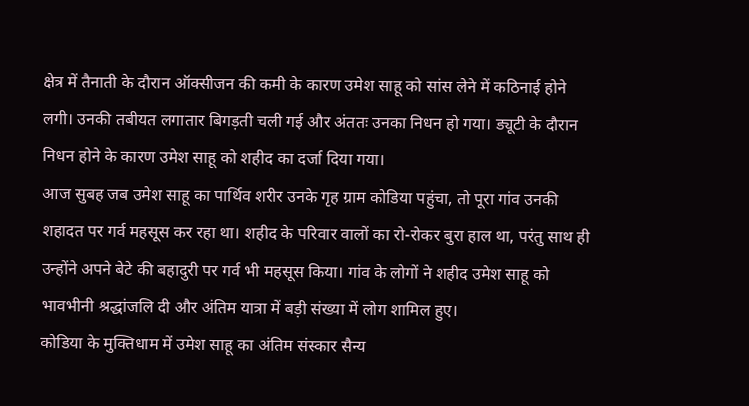क्षेत्र में तैनाती के दौरान ऑक्सीजन की कमी के कारण उमेश साहू को सांस लेने में कठिनाई होने लगी। उनकी तबीयत लगातार बिगड़ती चली गई और अंततः उनका निधन हो गया। ड्यूटी के दौरान निधन होने के कारण उमेश साहू को शहीद का दर्जा दिया गया।
आज सुबह जब उमेश साहू का पार्थिव शरीर उनके गृह ग्राम कोडिया पहुंचा, तो पूरा गांव उनकी शहादत पर गर्व महसूस कर रहा था। शहीद के परिवार वालों का रो-रोकर बुरा हाल था, परंतु साथ ही उन्होंने अपने बेटे की बहादुरी पर गर्व भी महसूस किया। गांव के लोगों ने शहीद उमेश साहू को भावभीनी श्रद्धांजलि दी और अंतिम यात्रा में बड़ी संख्या में लोग शामिल हुए।
कोडिया के मुक्तिधाम में उमेश साहू का अंतिम संस्कार सैन्य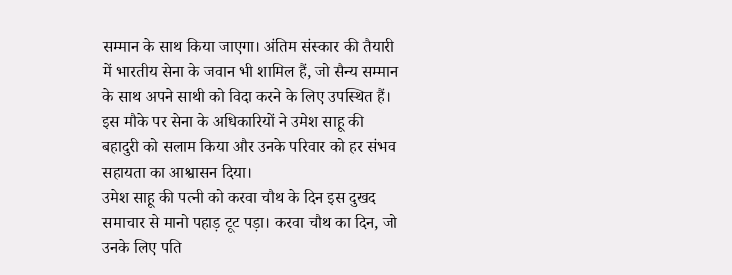सम्मान के साथ किया जाएगा। अंतिम संस्कार की तैयारी में भारतीय सेना के जवान भी शामिल हैं, जो सैन्य सम्मान के साथ अपने साथी को विदा करने के लिए उपस्थित हैं। इस मौके पर सेना के अधिकारियों ने उमेश साहू की बहादुरी को सलाम किया और उनके परिवार को हर संभव सहायता का आश्वासन दिया।
उमेश साहू की पत्नी को करवा चौथ के दिन इस दुखद समाचार से मानो पहाड़ टूट पड़ा। करवा चौथ का दिन, जो उनके लिए पति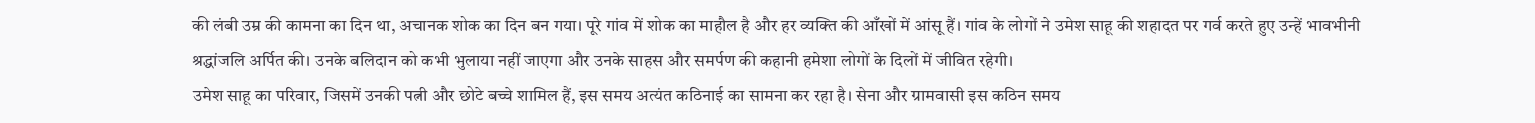की लंबी उम्र की कामना का दिन था, अचानक शोक का दिन बन गया। पूरे गांव में शोक का माहौल है और हर व्यक्ति की आँखों में आंसू हैं। गांव के लोगों ने उमेश साहू की शहादत पर गर्व करते हुए उन्हें भावभीनी श्रद्धांजलि अर्पित की। उनके बलिदान को कभी भुलाया नहीं जाएगा और उनके साहस और समर्पण की कहानी हमेशा लोगों के दिलों में जीवित रहेगी।
उमेश साहू का परिवार, जिसमें उनकी पत्नी और छोटे बच्चे शामिल हैं, इस समय अत्यंत कठिनाई का सामना कर रहा है। सेना और ग्रामवासी इस कठिन समय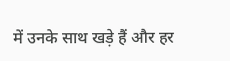में उनके साथ खड़े हैं और हर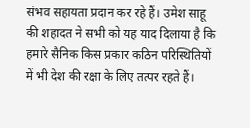संभव सहायता प्रदान कर रहे हैं। उमेश साहू की शहादत ने सभी को यह याद दिलाया है कि हमारे सैनिक किस प्रकार कठिन परिस्थितियों में भी देश की रक्षा के लिए तत्पर रहते हैं।